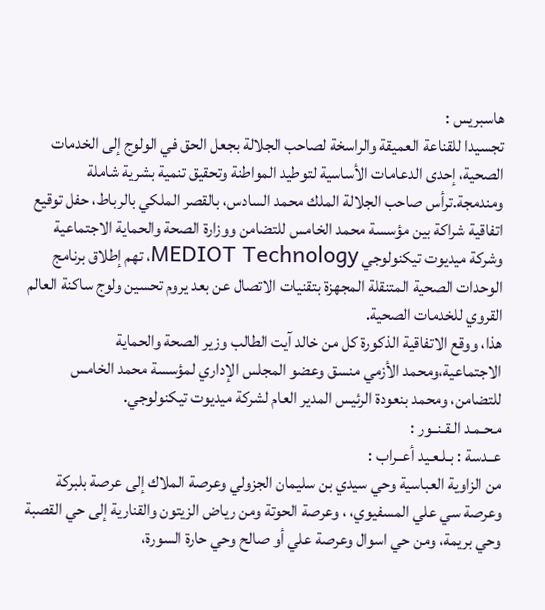هاسبريس :
تجسيدا للقناعة العميقة والراسخة لصاحب الجلالة بجعل الحق في الولوج إلى الخدمات الصحية، إحدى الدعامات الأساسية لتوطيد المواطنة وتحقيق تنمية بشرية شاملة ومندمجة.ترأس صاحب الجلالة الملك محمد السادس، بالقصر الملكي بالرباط، حفل توقيع اتفاقية شراكة بين مؤسسة محمد الخامس للتضامن ووزارة الصحة والحماية الاجتماعية وشركة ميديوت تيكنولوجي MEDIOT Technology، تهم إطلاق برنامج الوحدات الصحية المتنقلة المجهزة بتقنيات الاتصال عن بعد يروم تحسين ولوج ساكنة العالم القروي للخدمات الصحية.
هذا، ووقع الاتفاقية الذكورة كل من خالد آيت الطالب وزير الصحة والحماية الاجتماعية،ومحمد الأزمي منسق وعضو المجلس الإداري لمؤسسة محمد الخامس للتضامن، ومحمد بنعودة الرئيس المدير العام لشركة ميديوت تيكنولوجي.
مـحـمـد الـقـنــور :
عــدسة : بـلـعـيد أعــراب :
من الزاوية العباسية وحي سيدي بن سليمان الجزولي وعرصة الملاك إلى عرصة بلبركة وعرصة سي علي المسفيوي، ، وعرصة الحوتة ومن رياض الزيتون والقنارية إلى حي القصبة وحي بريمة، ومن حي اسوال وعرصة علي أو صالح وحي حارة السورة،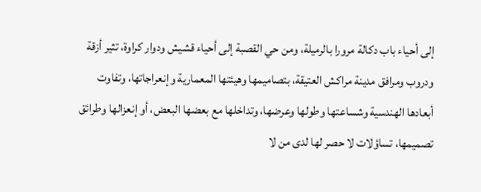إلى أحياء باب دكالة مرورا بالرميلة، ومن حي القصبة إلى أحياء قشيش ودوار كراوة، تثير أزقة ودروب ومرافق مدينة مراكش العتيقة، بتصاميمها وهيئتها المعمارية وإنعراجاتها، وتفاوت أبعادها الهندسية وشساعتها وطولها وعرضها، وتداخلها مع بعضها البعض، أو إنعزالها وطرائق تصميمها، تساؤلات لا حصر لها لدى من لا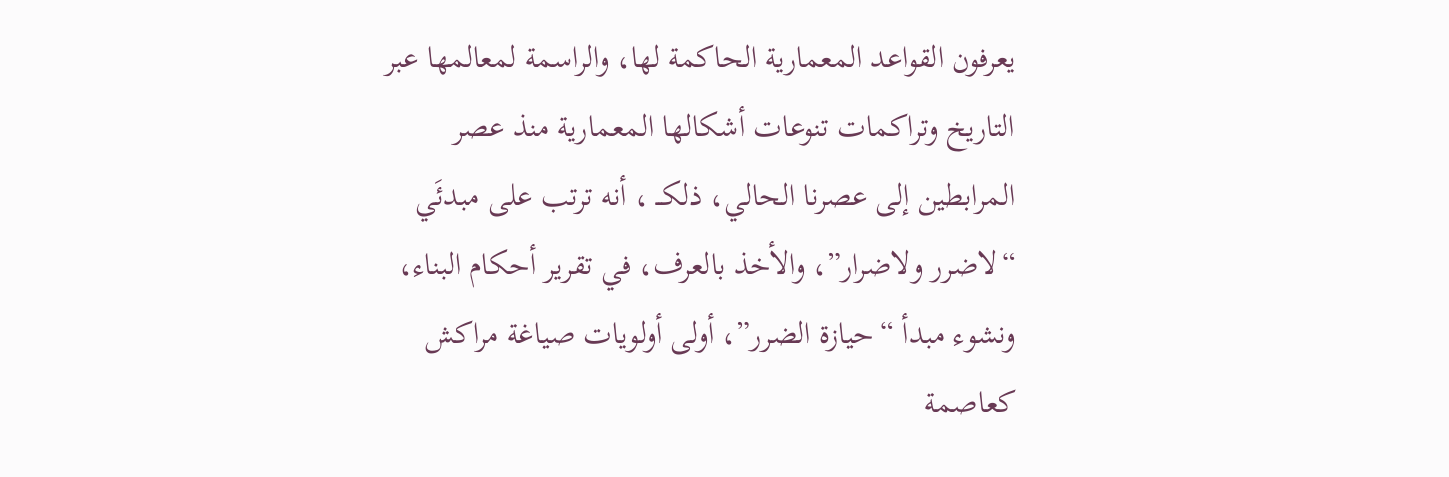يعرفون القواعد المعمارية الحاكمة لها، والراسمة لمعالمها عبر التاريخ وتراكمات تنوعات أشكالها المعمارية منذ عصر المرابطين إلى عصرنا الحالي، ذلكــ ، أنه ترتب على مبدئَي “لاضرر ولاضرار”، والأخذ بالعرف، في تقرير أحكام البناء، ونشوء مبدأ “حيازة الضرر”، أولى أولويات صياغة مراكش كعاصمة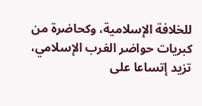للخلافة الإسلامية، وكحاضرة من كبريات حواضر الغرب الإسلامي، تزيد إتساعا على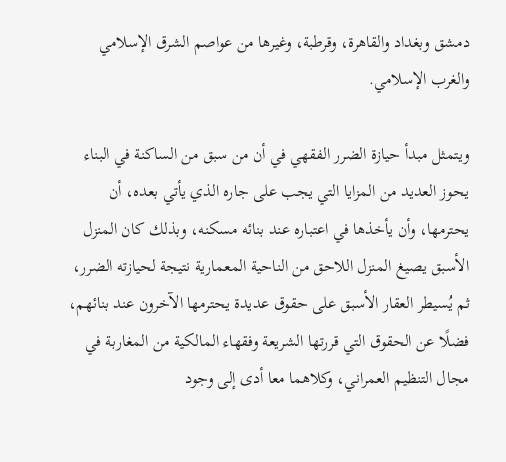دمشق وبغداد والقاهرة، وقرطبة، وغيرها من عواصم الشرق الإسلامي والغرب الإسلامي.

ويتمثل مبدأ حيازة الضرر الفقهي في أن من سبق من الساكنة في البناء يحوز العديد من المزايا التي يجب على جاره الذي يأتي بعده، أن يحترمها، وأن يأخذها في اعتباره عند بنائه مسكنه، وبذلك كان المنزل الأسبق يصيغ المنزل اللاحق من الناحية المعمارية نتيجة لحيازته الضرر، ثم يُسيطر العقار الأسبق على حقوق عديدة يحترمها الآخرون عند بنائهم، فضلًا عن الحقوق التي قررتها الشريعة وفقهاء المالكية من المغاربة في مجال التنظيم العمراني، وكلاهما معا أدى إلى وجود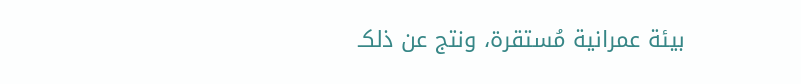بيئة عمرانية مُستقرة، ونتج عن ذلكـ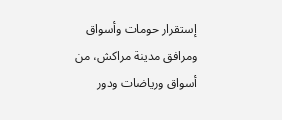إستقرار حومات وأسواق ومرافق مدينة مراكش، من أسواق ورياضات ودور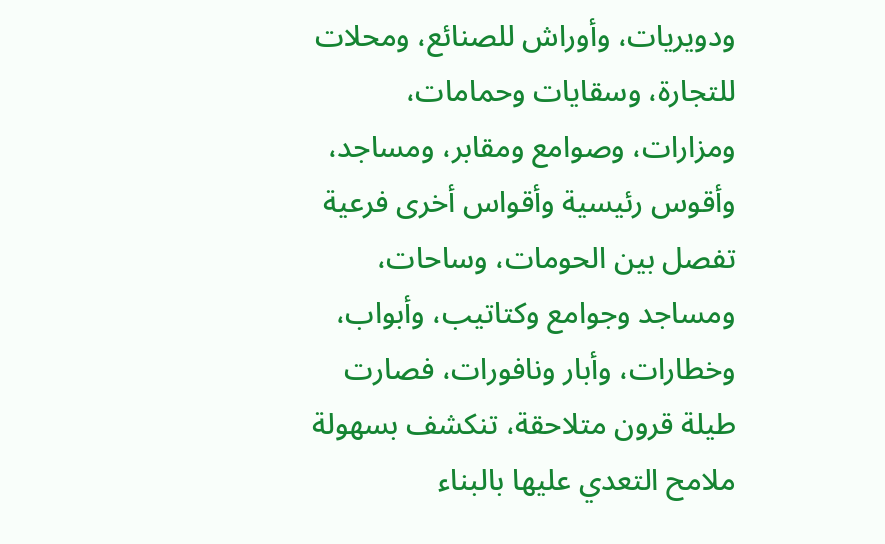ودويريات، وأوراش للصنائع، ومحلات للتجارة، وسقايات وحمامات، ومزارات، وصوامع ومقابر، ومساجد، وأقوس رئيسية وأقواس أخرى فرعية تفصل بين الحومات، وساحات، ومساجد وجوامع وكتاتيب، وأبواب، وخطارات، وأبار ونافورات، فصارت طيلة قرون متلاحقة، تنكشف بسهولة ملامح التعدي عليها بالبناء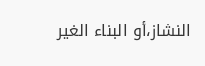النشاز،أو البناء الغير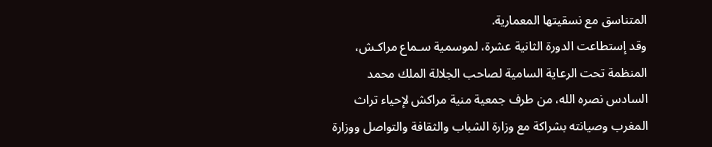المتناسق مع نسقيتها المعمارية.
وقد إستطاعت الدورة الثانية عشرة، لموسمية سـماع مراكـش، المنظمة تحت الرعاية السامية لصاحب الجلالة الملك محمد السادس نصره الله، من طرف جمعية منية مراكش لإحياء تراث المغرب وصيانته بشراكة مع وزارة الشباب والثقافة والتواصل ووزارة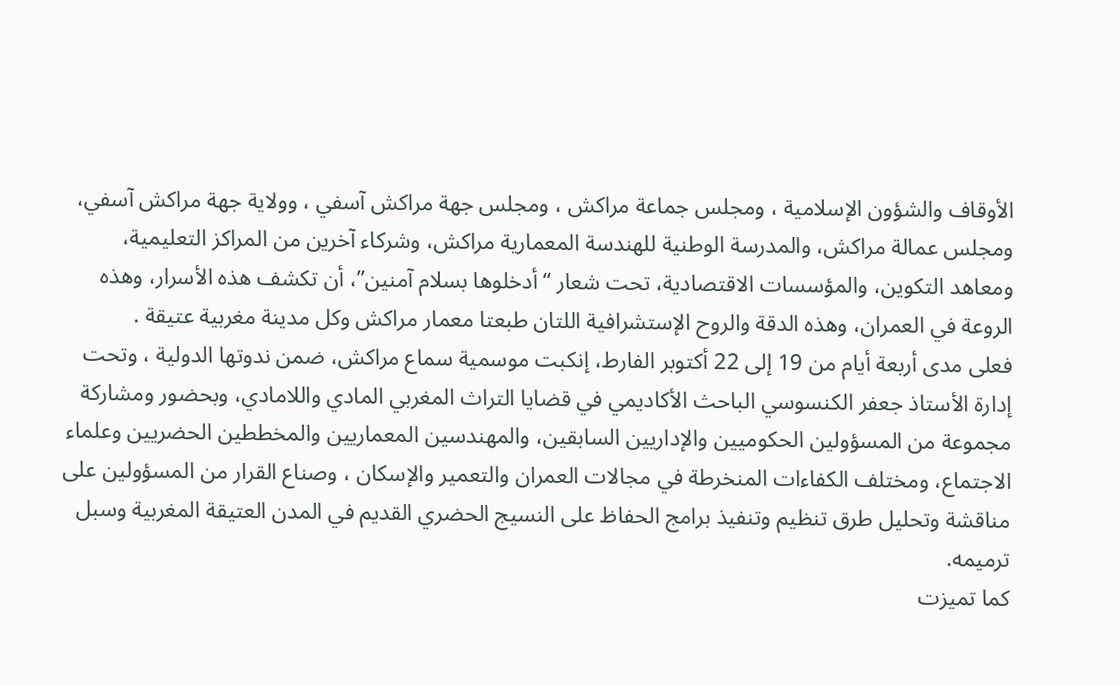الأوقاف والشؤون الإسلامية ، ومجلس جماعة مراكش ، ومجلس جهة مراكش آسفي ، وولاية جهة مراكش آسفي، ومجلس عمالة مراكش، والمدرسة الوطنية للهندسة المعمارية مراكش، وشركاء آخرين من المراكز التعليمية، ومعاهد التكوين، والمؤسسات الاقتصادية، تحت شعار “أدخلوها بسلام آمنين”، أن تكشف هذه الأسرار، وهذه الروعة في العمران، وهذه الدقة والروح الإستشرافية اللتان طبعتا معمار مراكش وكل مدينة مغربية عتيقة .
فعلى مدى أربعة أيام من 19 إلى 22 أكتوبر الفارط، إنكبت موسمية سماع مراكش، ضمن ندوتها الدولية ، وتحت إدارة الأستاذ جعفر الكنسوسي الباحث الأكاديمي في قضايا التراث المغربي المادي واللامادي، وبحضور ومشاركة مجموعة من المسؤولين الحكوميين والإداريين السابقين، والمهندسين المعماريين والمخططين الحضريين وعلماء الاجتماع، ومختلف الكفاءات المنخرطة في مجالات العمران والتعمير والإسكان ، وصناع القرار من المسؤولين على مناقشة وتحليل طرق تنظيم وتنفيذ برامج الحفاظ على النسيج الحضري القديم في المدن العتيقة المغربية وسبل ترميمه.
كما تميزت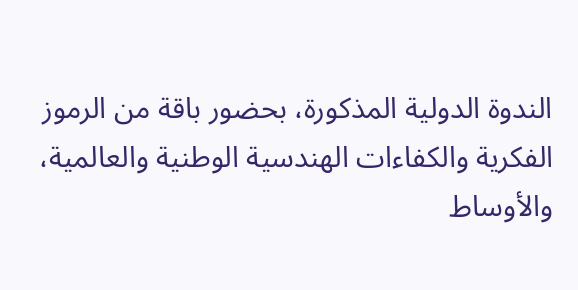الندوة الدولية المذكورة، بحضور باقة من الرموز الفكرية والكفاءات الهندسية الوطنية والعالمية، والأوساط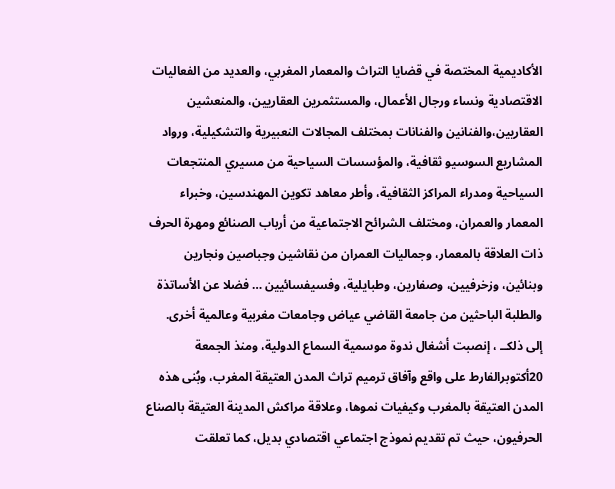الأكاديمية المختصة في قضايا التراث والمعمار المغربي، والعديد من الفعاليات الاقتصادية ونساء ورجال الأعمال، والمستثمرين العقاريين، والمنعشين العقاريين،والفنانين والفنانات بمختلف المجالات النعبيرية والتشكيلية، ورواد المشاريع السوسيو ثقافية، والمؤسسات السياحية من مسيري المنتجعات السياحية ومدراء المراكز الثقافية، وأطر معاهد تكوين المهندسين، وخبراء المعمار والعمران، ومختلف الشرائح الاجتماعية من أرباب الصنائع ومهرة الحرف ذات العلاقة بالمعمار، وجماليات العمران من نقاشين وجباصين ونجارين وبنائين، وزخرفيين، وصفارين، وطبايلية، وفسيفسائيين … فضلا عن الأساتذة والطلبة الباحثين من جامعة القاضي عياض وجامعات مغربية وعالمية أخرى.
إلى ذلكــ ، إنصبت أشغال ندوة موسمية السماع الدولية، ومنذ الجمعة 20أكتوبرالفارط على واقع وآفاق ترميم تراث المدن العتيقة المغرب، وبُنى هذه المدن العتيقة بالمغرب وكيفيات نموها، وعلاقة مراكش المدينة العتيقة بالصناع الحرفيون، حيث تم تقديم نموذج اجتماعي اقتصادي بديل، كما تعلقت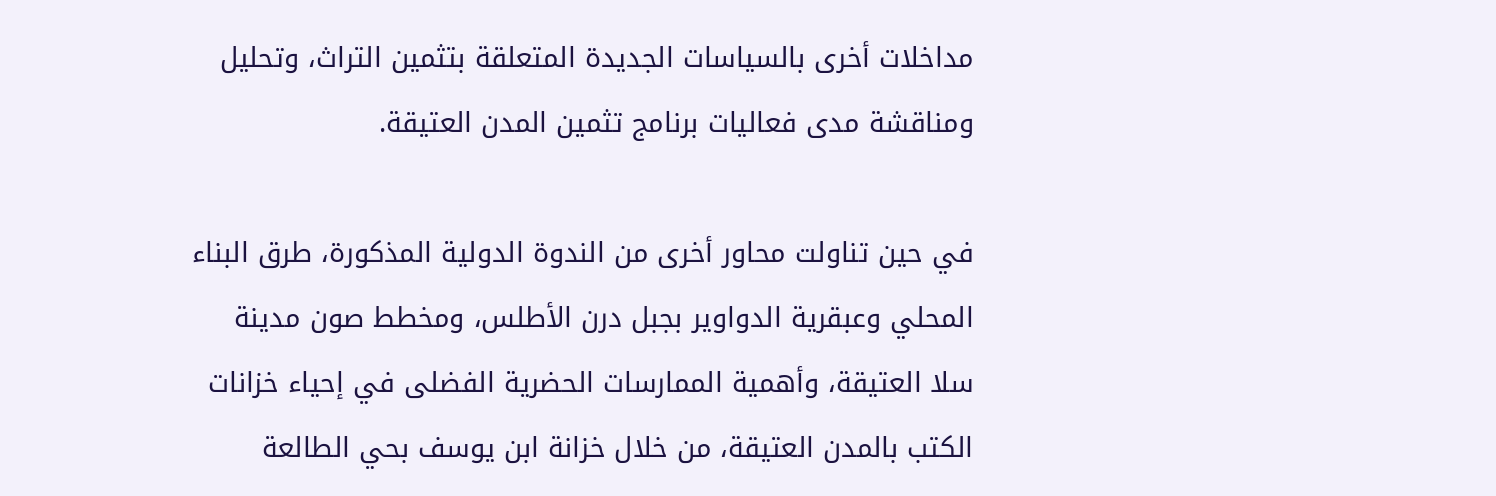مداخلات أخرى بالسياسات الجديدة المتعلقة بتثمين التراث، وتحليل ومناقشة مدى فعاليات برنامج تثمين المدن العتيقة.

في حين تناولت محاور أخرى من الندوة الدولية المذكورة، طرق البناء المحلي وعبقرية الدواوير بجبل درن الأطلس، ومخطط صون مدينة سلا العتيقة، وأهمية الممارسات الحضرية الفضلى في إحياء خزانات الكتب بالمدن العتيقة، من خلال خزانة ابن يوسف بحي الطالعة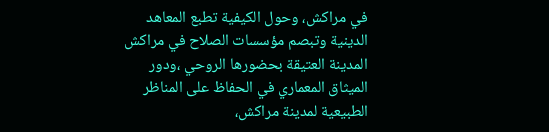في مراكش، وحول الكيفية تطبع المعاهد الدينية وتبصم مؤسسات الصلاح في مراكش المدينة العتيقة بحضورها الروحي ،ودور الميثاق المعماري في الحفاظ على المناظر الطبيعية لمدينة مراكش،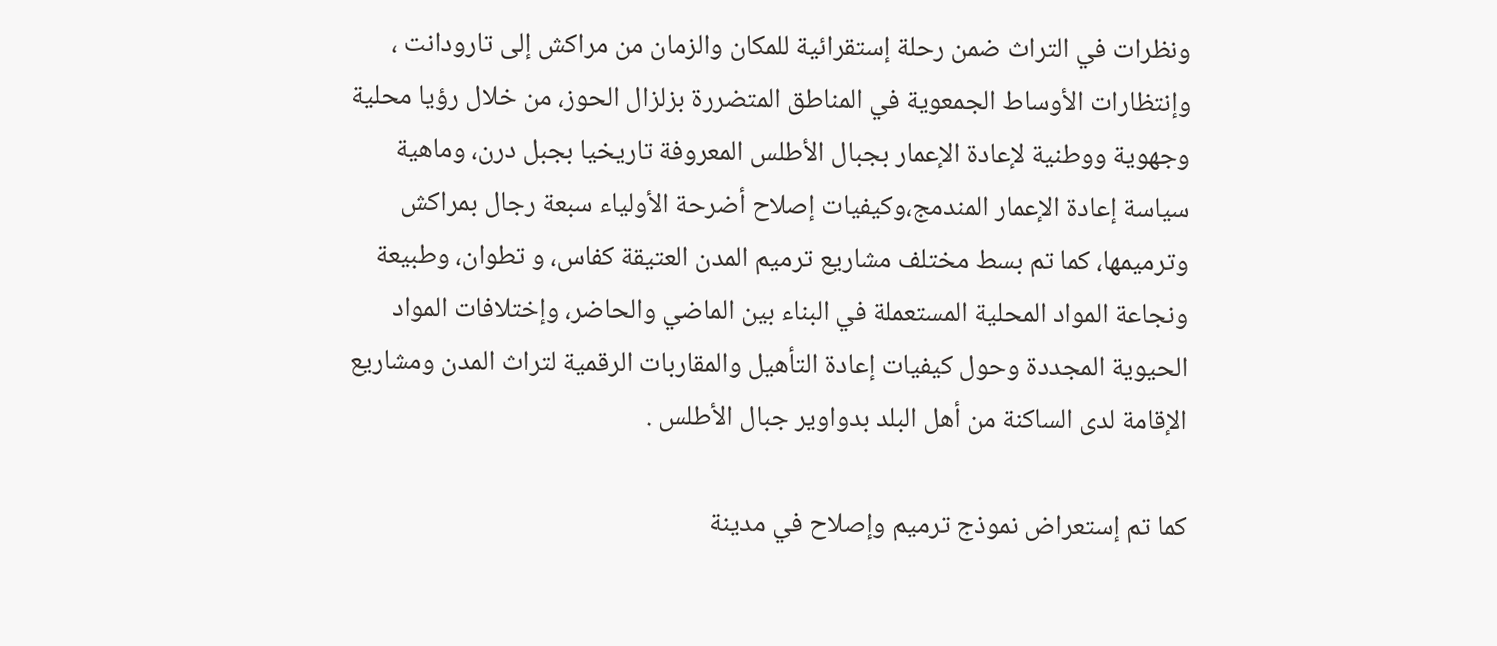ونظرات في التراث ضمن رحلة إستقرائية للمكان والزمان من مراكش إلى تارودانت ، وإنتظارات الأوساط الجمعوية في المناطق المتضررة بزلزال الحوز، من خلال رؤيا محلية وجهوية ووطنية لإعادة الإعمار بجبال الأطلس المعروفة تاريخيا بجبل درن، وماهية سياسة إعادة الإعمار المندمج،وكيفيات إصلاح أضرحة الأولياء سبعة رجال بمراكش وترميمها، كما تم بسط مختلف مشاريع ترميم المدن العتيقة كفاس، و تطوان، وطبيعة ونجاعة المواد المحلية المستعملة في البناء بين الماضي والحاضر، وإختلافات المواد الحيوية المجددة وحول كيفيات إعادة التأهيل والمقاربات الرقمية لتراث المدن ومشاريع الإقامة لدى الساكنة من أهل البلد بدواوير جبال الأطلس .

كما تم إستعراض نموذج ترميم وإصلاح في مدينة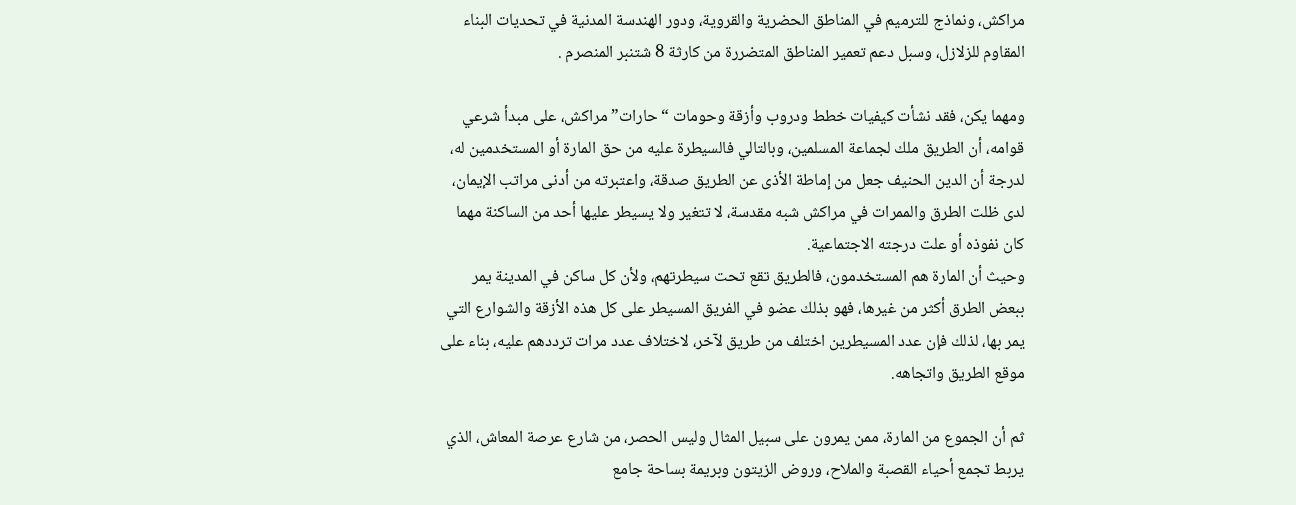مراكش، ونماذج للترميم في المناطق الحضرية والقروية، ودور الهندسة المدنية في تحديات البناء المقاوم للزلازل، وسبل دعم تعمير المناطق المتضررة من كارثة 8 شتنبر المنصرم .

ومهما يكن، فقد نشأت كيفيات خطط ودروب وأزقة وحومات “حارات” مراكش، على مبدأ شرعي قوامه، أن الطريق ملك لجماعة المسلمين، وبالتالي فالسيطرة عليه من حق المارة أو المستخدمين له، لدرجة أن الدين الحنيف جعل من إماطة الأذى عن الطريق صدقة، واعتبرته من أدنى مراتب الإيمان، لدى ظلت الطرق والممرات في مراكش شبه مقدسة، لا تتغير ولا يسيطر عليها أحد من الساكنة مهما كان نفوذه أو علت درجته الاجتماعية.
وحيث أن المارة هم المستخدمون، فالطريق تقع تحت سيطرتهم، ولأن كل ساكن في المدينة يمر ببعض الطرق أكثر من غيرها، فهو بذلك عضو في الفريق المسيطر على كل هذه الأزقة والشوارع التي يمر بها، لذلك فإن عدد المسيطرين اختلف من طريق لآخر، لاختلاف عدد مرات ترددهم عليه، بناء على موقع الطريق واتجاهه.

ثم أن الجموع من المارة، ممن يمرون على سبيل المثال وليس الحصر، من شارع عرصة المعاش، الذي يربط تجمع أحياء القصبة والملاح، وروض الزيتون وبريمة بساحة جامع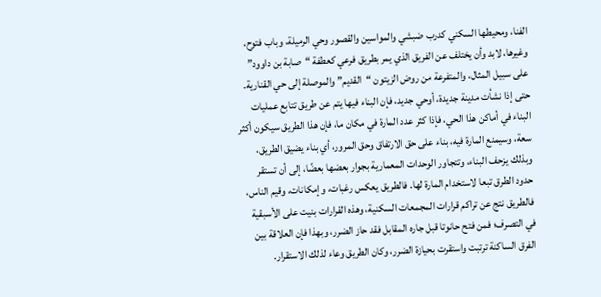الفنا، ومحيطها السكني كدرب ضبشي والمواسين والقصور وحي الرميلة، وباب فتوح، وغيرها، لابد وأن يختلف عن الفريق الذي يمر بطريق فرعي كعطفة “صابة بن داوود” على سبيل المثال، والمتفرعة من روض الزيتون “القديم” والموصلة إلى حي القنارية.
حتى إذا نشأت مدينة جديدة، أوحي جديد، فإن البناء فيها يتم عن طريق تتابع عمليات البناء في أماكن هذا الحي، فإذا كثر عدد المارة في مكان ما، فإن هذا الطريق سيكون أكثر سعة، وسيمنع المارة فيه، بناء على حق الارتفاق وحق المرور، أي بناء يضيق الطريق، وبذلك يزحف البناء، وتتجاور الوحدات المعمارية بجوار بعضها بعضًا، إلى أن تستقر حدود الطرق تبعا لاستخدام المارة لها. فالطريق يعكس رغبات، وإمكانات، وقيم الناس، فالطريق نتج عن تراكم قرارات المجمعات السكنية، وهذه القرارات بنيت على الأسبقية في التصرف؛ فمن فتح حانوتا قبل جاره المقابل فقد حاز الضرر، وبهذا فإن العلاقة بين الفرق الساكنة ترتبت واستقرت بحيازة الضرر، وكان الطريق وعاء لذلك الاستقرار.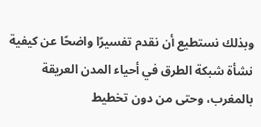وبذلك نستطيع أن نقدم تفسيرًا واضحًا عن كيفية نشأة شبكة الطرق في أحياء المدن العريقة بالمغرب، وحتى من دون تخطيط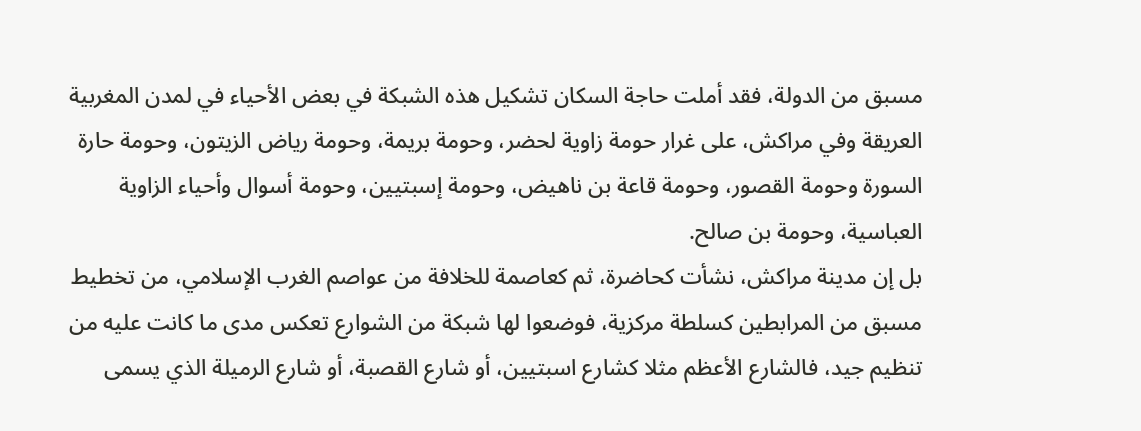مسبق من الدولة، فقد أملت حاجة السكان تشكيل هذه الشبكة في بعض الأحياء في لمدن المغربية العريقة وفي مراكش، على غرار حومة زاوية لحضر، وحومة بريمة، وحومة رياض الزيتون، وحومة حارة السورة وحومة القصور، وحومة قاعة بن ناهيض، وحومة إسبتيين، وحومة أسوال وأحياء الزاوية العباسية، وحومة بن صالح.
بل إن مدينة مراكش، نشأت كحاضرة، ثم كعاصمة للخلافة من عواصم الغرب الإسلامي، من تخطيط مسبق من المرابطين كسلطة مركزية، فوضعوا لها شبكة من الشوارع تعكس مدى ما كانت عليه من تنظيم جيد، فالشارع الأعظم مثلا كشارع اسبتيين، أو شارع القصبة، أو شارع الرميلة الذي يسمى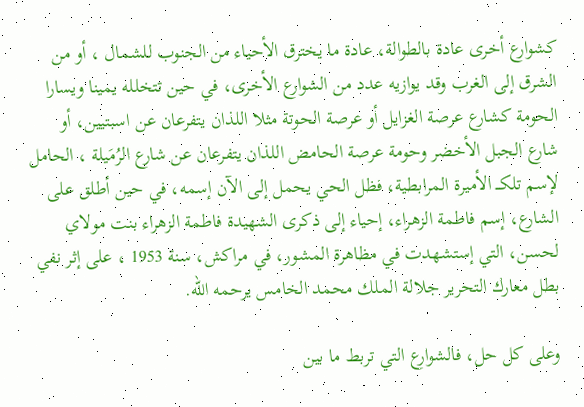كشوارع أخرى عادة بالطوالة، عادة ما يخترق الأحياء من الجنوب للشمال ، أو من الشرق إلى الغرب وقد يوازيه عدد من الشوارع الأخرى، في حين تتخلله يمينا ويسارا الحومة كشارع عرصة الغزايل أو عرصة الحوتة مثلا اللذان يتفرعان عن اسبتيين، أو شارع الجبل الأخضر وحومة عرصة الحامض اللذان يتفرعان عن شارع الرُمَيلة ، الحامل لإسم تلكــ الأميرة المرابطية، فظل الحي يحمل إلى الآن إسمه، في حين أطلق على الشارع، إسم فاطمة الزهراء، إحياء إلى ذكرى الشهيدة فاطمة الزهراء بنت مولاي لحسن، التي إستشهدت في مظاهرة المشور، في مراكش، سنة 1953 ، على إثر نفي بطل معارك التحرير جلالة الملك محمد الخامس يرحمه الله.

وعلى كل حل، فالشوارع التي تربط ما بين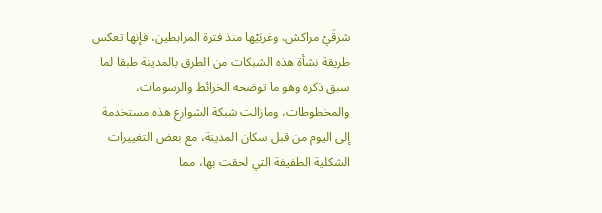شرقَيْ مراكش، وغربَيْها منذ فترة المرابطين، فإنها تعكس طريقة نشأة هذه الشبكات من الطرق بالمدينة طبقا لما سبق ذكره وهو ما توضحه الخرائط والرسومات، والمخطوطات، ومازالت شبكة الشوارع هذه مستخدمة إلى اليوم من قبل سكان المدينة، مع بعض التغييرات الشكلية الطفيفة التي لحقت بها، مما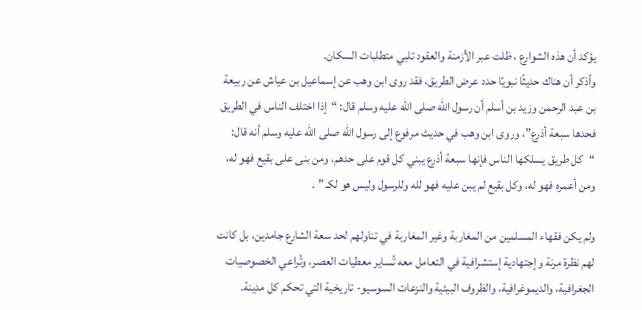يؤكد أن هذه الشوارع ، ظلت عبر الأزمنة والعقود تلبي متطلبات السكان.
وأذكر أن هناك حديثًا نبويًا حدد عرض الطريق، فقد روى ابن وهب عن إسماعيل بن عياش عن ربيعة بن عبد الرحمن وزيد بن أسلم أن رسول الله صلى الله عليه وسلم قال: “إذا اختلف الناس في الطريق فحدها سبعة أذرع”، وروى ابن وهب في حديث مرفوع إلى رسول الله صلى الله عليه وسلم أنه قال: “كل طريق يسلكها الناس فإنها سبعة أذرع يبني كل قوم على حدهم، ومن بنى على بقيع فهو له، ومن أعمره فهو له، وكل بقيع لم يبن عليه فهو لله وللرسول وليس هو لكـ ” .

ولم يكن فقهاء المسلمين من المغاربة وغير المغاربة في تناولهم لحد سعة الشارع جامدين، بل كانت لهم نظرة مرنة وإجتهادية إستشرافية في التعامل معه تُساير معطيات العصر، وتُراعي الخصوصيات الجغرافية، والديموغرافية، والظروف البيئية والنزعات السوسيو- تاريخية التي تحكم كل مدينة.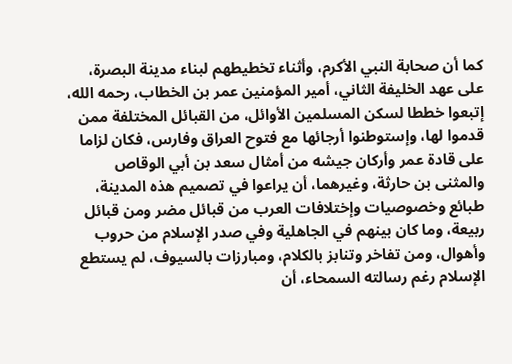كما أن صحابة النبي الأكرم، وأثناء تخطيطهم لبناء مدينة البصرة، على عهد الخليفة الثاني، أمير المؤمنين عمر بن الخطاب، رحمه الله، إتبعوا خططا لسكن المسلمين الأوائل، من القبائل المختلفة ممن قدموا لها، وإستوطنوا أرجائها مع فتوح العراق وفارس، فكان لزاما على قادة عمر وأركان جيشه من أمثال سعد بن أبي الوقاص والمثنى بن حارثة، وغيرهما، أن يراعوا في تصميم هذه المدينة، طبائع وخصوصيات وإختلافات العرب من قبائل مضر ومن قبائل ربيعة، وما كان بينهم في الجاهلية وفي صدر الإسلام من حروب وأهوال، ومن تفاخر وتنابز بالكلام، ومبارزات بالسيوف، لم يستطع الإسلام رغم رسالته السمحاء، أن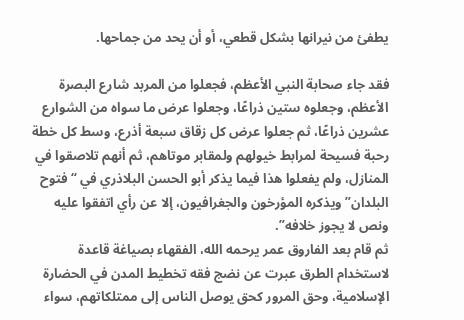يطفئ من نيرانها بشكل قطعي، أو أن يحد من جماحها.

فقد جاء صحابة النبي الأعظم، فجعلوا من المربد شارع البصرة الأعظم، وجعلوه ستين ذراعًا، وجعلوا عرض ما سواه من الشوارع عشرين ذراعًا، ثم جعلوا عرض كل زقاق سبعة أذرع، وسط كل خطة رحبة فسيحة لمرابط خيولهم ولمقابر موتاهم، ثم أنهم تلاصقوا في المنازل، ولم يفعلوا هذا فيما يذكر أبو الحسن البلاذري في “فتوح البلدان” ويذكره المؤرخون والجغرافيون، إلا عن رأي اتفقوا عليه ونص لا يجوز خلافه”.
ثم قام بعد الفاروق عمر يرحمه الله، الفقهاء بصياغة قاعدة لاستخدام الطرق عبرت عن نضج فقه تخطيط المدن في الحضارة الإسلامية، وحق المرور كحق يوصل الناس إلى ممتلكاتهم، سواء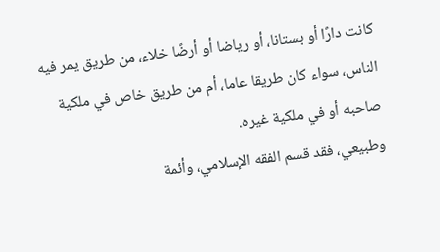كانت دارًا أو بستانا، أو رياضا أو أرضًا خلاء، من طريق يمر فيه الناس، سواء كان طريقا عاما، أم من طريق خاص في ملكية صاحبه أو في ملكية غيره.
وطبيعي، فقد قسم الفقه الإسلامي، وأئمة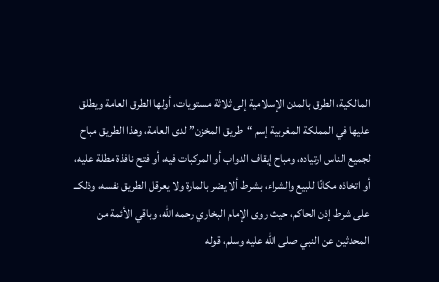المالكية، الطرق بالمدن الإسلامية إلى ثلاثة مستويات، أولها الطرق العامة ويطلق عليها في المملكة المغربية إسم “طريق المخزن” لدى العامة، وهذا الطريق مباح لجميع الناس ارتياده، ومباح إيقاف الدواب أو المركبات فيه، أو فتح نافذة مطلة عليه، أو اتخاذه مكانًا للبيع والشراء، بشرط ألا يضر بالمارة ولا يعرقل الطريق نفسه، وذلكــ على شرط إذن الحاكم، حيث روى الإمام البخاري رحمه الله، وباقي الأئمة من المحدثين عن النبي صلى الله عليه وسلم، قوله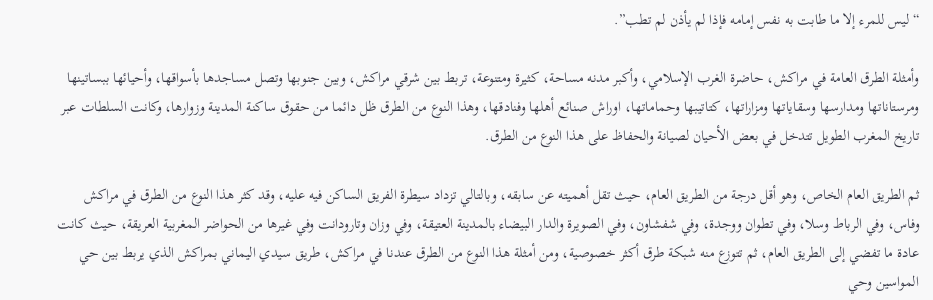“ليس للمرء إلا ما طابت به نفس إمامه فإذا لم يأذن لم تطب”.

وأمثلة الطرق العامة في مراكش، حاضرة الغرب الإسلامي، وأكبر مدنه مساحة، كثيرة ومتنوعة، تربط بين شرقي مراكش، وبين جنوبها وتصل مساجدها بأسواقها، وأحيائها ببساتينها ومرستاناتها ومدارسها وسقاياتها ومزاراتها، كتاتيبها وحماماتها، اوراش صنائع أهلها وفنادقها، وهذا النوع من الطرق ظل دائما من حقوق ساكنة المدينة وزوارها، وكانت السلطات عبر تاريخ المغرب الطويل تتدخل في بعض الأحيان لصيانة والحفاظ على هذا النوع من الطرق.

ثم الطريق العام الخاص، وهو أقل درجة من الطريق العام، حيث تقل أهميته عن سابقه، وبالتالي تزداد سيطرة الفريق الساكن فيه عليه، وقد كثر هذا النوع من الطرق في مراكش وفاس، وفي الرباط وسلا، وفي تطوان ووجدة، وفي شفشاون، وفي الصويرة والدار البيضاء بالمدينة العتيقة، وفي وزان وتارودانت وفي غيرها من الحواضر المغربية العريقة، حيث كانت عادة ما تفضي إلى الطريق العام، ثم تتوزع منه شبكة طرق أكثر خصوصية، ومن أمثلة هذا النوع من الطرق عندنا في مراكش، طريق سيدي اليماني بمراكش الذي يربط بين حي المواسين وحي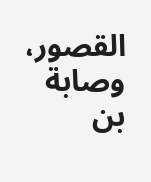القصور، وصابة بن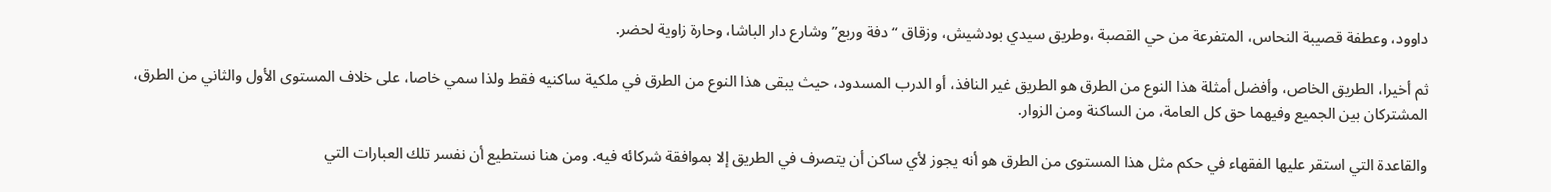داوود، وعطفة قصيبة النحاس، المتفرعة من حي القصبة ،وطريق سيدي بودشيش، وزقاق “دفة وربع” وشارع دار الباشا، وحارة زاوية لحضر.

ثم أخيرا، الطريق الخاص، وأفضل أمثلة هذا النوع من الطرق هو الطريق غير النافذ، أو الدرب المسدود، حيث يبقى هذا النوع من الطرق في ملكية ساكنيه فقط ولذا سمي خاصا، على خلاف المستوى الأول والثاني من الطرق، المشتركان بين الجميع وفيهما حق كل العامة، من الساكنة ومن الزوار.

والقاعدة التي استقر عليها الفقهاء في حكم مثل هذا المستوى من الطرق هو أنه يجوز لأي ساكن أن يتصرف في الطريق إلا بموافقة شركائه فيه. ومن هنا نستطيع أن نفسر تلك العبارات التي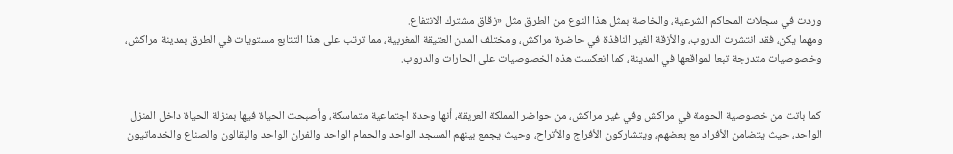وردت في سجلات المحاكم الشرعية، والخاصة بمثل هذا النوع من الطرق مثل «زقاق مشترك الانتفاع.
ومهما يكن، فقد انتشرت الدروب، والأزقة الغير النافذة في حاضرة مراكش، ومختلف المدن العتيقة المغربية، مما ترتب على هذا التتابع مستويات في الطرق بمدينة مراكش، وخصوصيات متدرجة تبعا لمواقعها في المدينة، كما انعكست هذه الخصوصيات على الحارات والدروب.


كما باتت من خصوصية الحومة في مراكش وفي غير مراكش، من حواضر المملكة العريقة، أنها وحدة اجتماعية متماسكة، وأصبحت الحياة فيها بمنزلة الحياة داخل المنزل الواحد، حيث يتضامن الأفراد مع بعضهم، ويتشاركون الأفراج والأتراح، وحيث يجمع بينهم المسجد الواحد والحمام الواحد والفران الواحد والبقالون والصناع والخدماتيون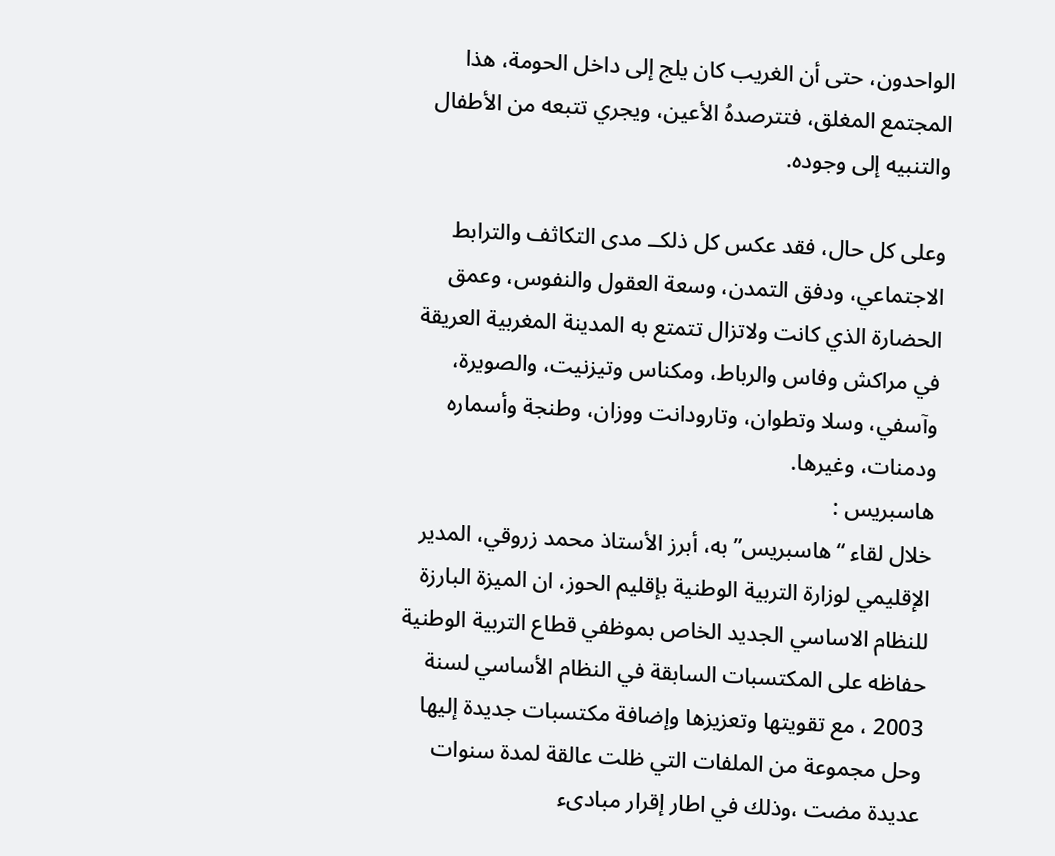الواحدون، حتى أن الغريب كان يلج إلى داخل الحومة، هذا المجتمع المغلق، فتترصدهُ الأعين، ويجري تتبعه من الأطفال والتنبيه إلى وجوده.

وعلى كل حال، فقد عكس كل ذلكــ مدى التكاثف والترابط الاجتماعي، ودفق التمدن، وسعة العقول والنفوس، وعمق الحضارة الذي كانت ولاتزال تتمتع به المدينة المغربية العريقة في مراكش وفاس والرباط، ومكناس وتيزنيت، والصويرة، وآسفي، وسلا وتطوان، وتارودانت ووزان، وطنجة وأسماره ودمنات، وغيرها.
هاسبريس :
خلال لقاء “هاسبريس” به، أبرز الأستاذ محمد زروقي، المدير الإقليمي لوزارة التربية الوطنية بإقليم الحوز، ان الميزة البارزة للنظام الاساسي الجديد الخاص بموظفي قطاع التربية الوطنية حفاظه على المكتسبات السابقة في النظام الأساسي لسنة 2003 ، مع تقويتها وتعزيزها وإضافة مكتسبات جديدة إليها وحل مجموعة من الملفات التي ظلت عالقة لمدة سنوات عديدة مضت ،وذلك في اطار إقرار مبادىء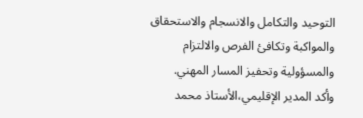التوحيد والتكامل والانسجام والاستحقاق والمواكبة وتكافئ الفرص والالتزام والمسؤولية وتحفيز المسار المهني.
وأكد المدير الإقليمي،الأستاذ محمد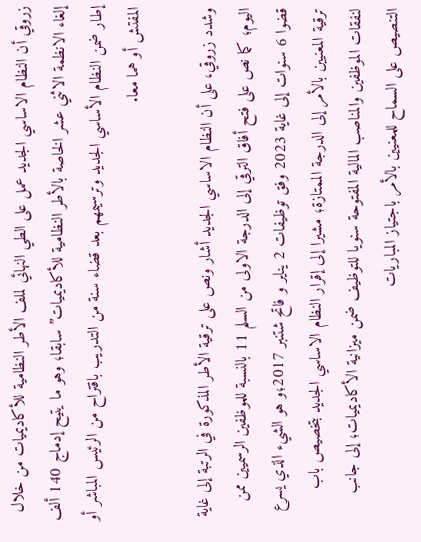زروقي أن النظام الاساسي الجديد عمل على الطي النهائي لملف الأطر النظامية للأكاديميات من خلال إلغاء الانظمة الاثني عشر الخاصة بالأطر النظامية للأكاديميات” سابقا؛ وهو ما يتيح إدماج 140 ألف إطار ضمن النظام الأساسي الجديد وترسيمهم بعد قضاء سنة من التدريب باقتراح من الرئيس المباشر أو المفتش أو هما معا.

وشدد زروقي، على أن النظام الاساسي الجديد أشار ونص على ترقية الأطر المذكورة في الرتبة إلى غاية اليوم؛ كما نص على فتح أفاق الترقي إلى الدرجة الاولى من السلم 11 بالنسبة للموظفين الرسميين ممن قضوا 6 سنوات إلى غاية 2023 وفق توظيفات 2 يناير و فاتح شتنبر 2017؛و هو الشيء الذي يسرع ترقية المعنيين بالأمر إلى الدرجة الممتازة؛ مشيرا إلى إقرار النظام الاساسي الجديد بتخصيص باب لنفقات الموظفين والمناصب المالية المفتوحة سنويا للتوظيف ضمن ميزانية الأكاديميات؛ إلى جانب التنصيص على السماح للمعنيين بالأمر باجتياز المباريات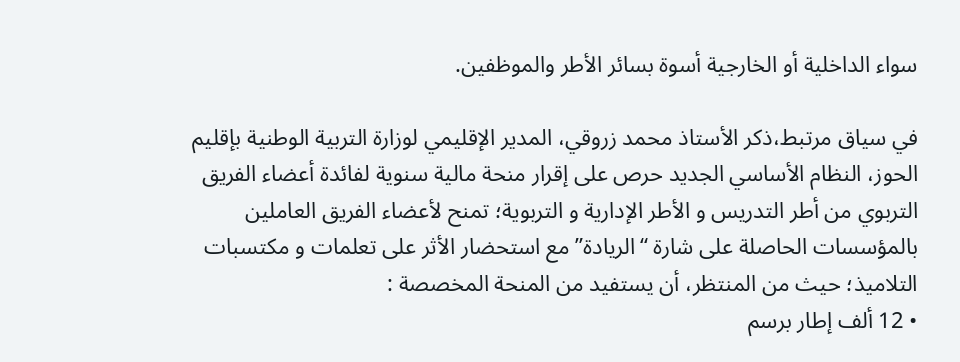سواء الداخلية أو الخارجية أسوة بسائر الأطر والموظفين.

في سياق مرتبط،ذكر الأستاذ محمد زروقي، المدير الإقليمي لوزارة التربية الوطنية بإقليم الحوز، النظام الأساسي الجديد حرص على إقرار منحة مالية سنوية لفائدة أعضاء الفريق التربوي من أطر التدريس و الأطر الإدارية و التربوية؛ تمنح لأعضاء الفريق العاملين بالمؤسسات الحاصلة على شارة “الريادة” مع استحضار الأثر على تعلمات و مكتسبات التلاميذ؛ حيث من المنتظر، أن يستفيد من المنحة المخصصة :
• 12 ألف إطار برسم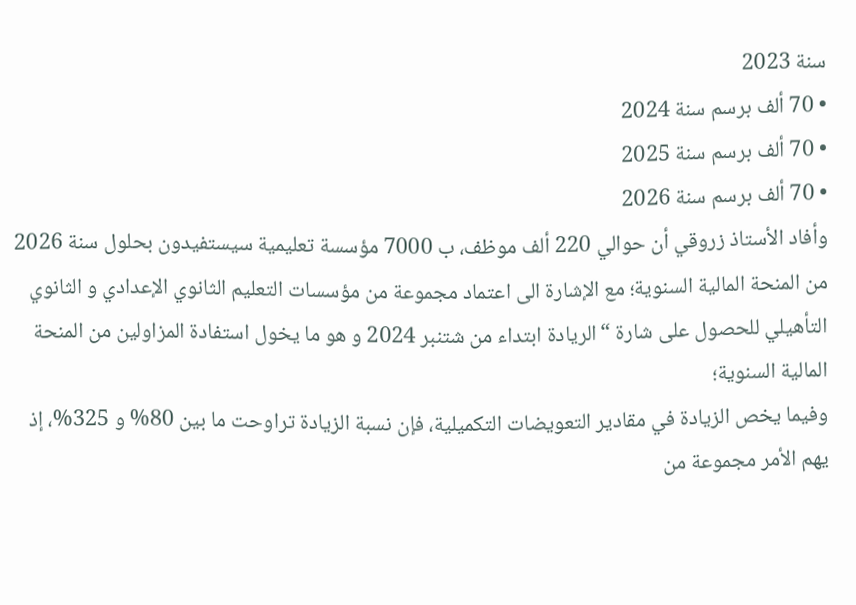سنة 2023
• 70 ألف برسم سنة 2024
• 70 ألف برسم سنة 2025
• 70 ألف برسم سنة 2026
وأفاد الأستاذ زروقي أن حوالي 220 ألف موظف، ب 7000 مؤسسة تعليمية سيستفيدون بحلول سنة 2026 من المنحة المالية السنوية؛ مع الإشارة الى اعتماد مجموعة من مؤسسات التعليم الثانوي الإعدادي و الثانوي التأهيلي للحصول على شارة “الريادة ابتداء من شتنبر 2024 و هو ما يخول استفادة المزاولين من المنحة المالية السنوية؛
وفيما يخص الزيادة في مقادير التعويضات التكميلية، فإن نسبة الزيادة تراوحت ما بين 80% و 325%، إذ يهم الأمر مجموعة من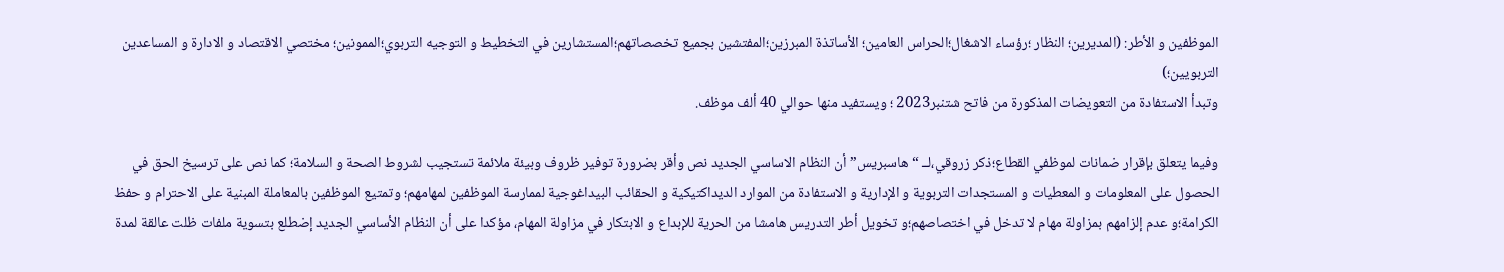الموظفين و الأطر: (المديرين؛ النظار ؛رؤساء الاشغال؛الحراس العامين؛ الأساتذة المبرزين؛المفتشين بجميع تخصصاتهم؛المستشارين في التخطيط و التوجيه التربوي؛الممونين؛ مختصي الاقتصاد و الادارة و المساعدين التربويين؛)
وتبدأ الاستفادة من التعويضات المذكورة من فاتح شتنبر2023 ؛ ويستفيد منها حوالي 40 ألف موظف.

وفيما يتعلق بإقرار ضمانات لموظفي القطاع؛ذكر زروقي،لــ “هاسبريس” أن النظام الاساسي الجديد نص وأقر بضرورة توفير ظروف وبيئة ملائمة تستجيب لشروط الصحة و السلامة؛ كما نص على ترسيخ الحق في الحصول على المعلومات و المعطيات و المستجدات التربوية و الإدارية و الاستفادة من الموارد الديداكتيكية و الحقائب البيداغوجية لممارسة الموظفين لمهامهم؛ وتمتيع الموظفين بالمعاملة المبنية على الاحترام و حفظ الكرامة؛و عدم إلزامهم بمزاولة مهام لا تدخل في اختصاصهم؛و تخويل أطر التدريس هامشا من الحرية للإبداع و الابتكار في مزاولة المهام، مؤكدا على أن النظام الأساسي الجديد إضطلع بتسوية ملفات ظلت عالقة لمدة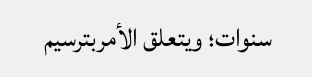سنوات؛ ويتعلق الأمربترسيم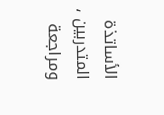الأساتذة المتدربين ، ومراجعة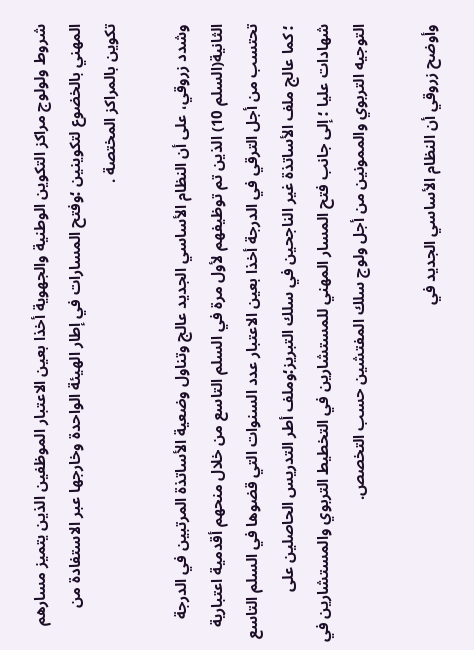شروط ولولوج مراكز التكوين الوطنية والجهوية أخذا بعين الاعتبار الموظفين الذين يتميز مسارهم المهني بالخضوع لتكوينين ؛وفتح المسارات في إطار الهيئة الواحدة وخارجها عبر الاستفادة من تكوين بالمراكز المختصة .

وشدد زروقي، على أن النظام الأساسي الجديد عالج وتناول وضعية الأساتذة المرتبين في الدرجة الثانية(السلم 10) الذين تم توظيفهم لأول مرة في السلم التاسع من خلال منحهم أقدمية اعتبارية تحتسب من أجل الترقي في الدرجة أخذا بعين الاعتبار عدد السنوات التي قضوها في السلم التاسع ؛ كما عالج ملف الأساتذة غير الناجحين في سلك التبريز؛وملف أطر التدريس الحاصلين على شهادات عليا ؛ إلى جانب فتح المسار المهني للمستشارين في التخطيط التربوي والمستشارين في التوجيه التربوي والممونين من أجل ولوج سلك المفتشين حسب التخصص.

وأوضح زروقي أن النظام الأساسي الجديد في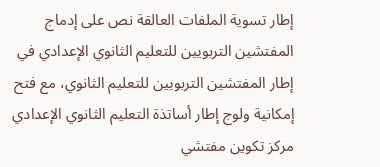إطار تسوية الملفات العالقة نص على إدماج المفتشين التربويين للتعليم الثانوي الإعدادي في إطار المفتشين التربويين للتعليم الثانوي، مع فتح إمكانية ولوج إطار أساتذة التعليم الثانوي الإعدادي مركز تكوين مفتشي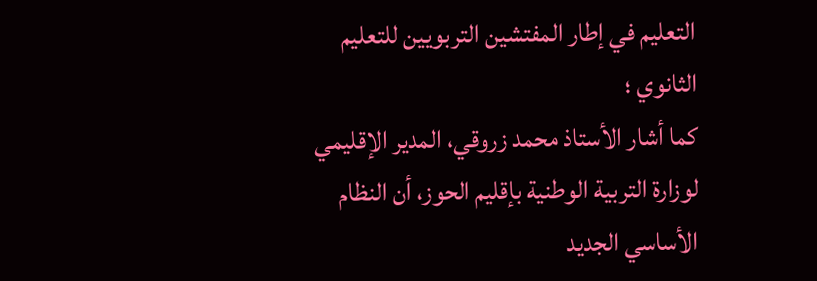التعليم في إطار المفتشين التربويين للتعليم الثانوي ؛
كما أشار الأستاذ محمد زروقي، المدير الإقليمي لوزارة التربية الوطنية بإقليم الحوز، أن النظام الأساسي الجديد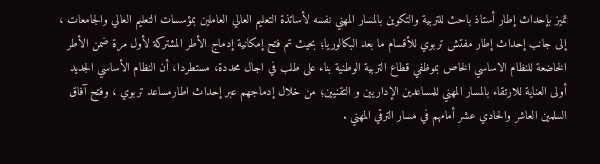تميز بإحداث إطار أستاذ باحث للتربية والتكوين بالمسار المهني نفسه لأساتذة التعليم العالي العاملين بمؤسسات التعليم العالي والجامعات ، إلى جانب إحداث إطار مفتش تربوي للأقسام ما بعد البكالوريا؛ بحيث تم فتح إمكانية إدماج الأطر المشتركة لأول مرة ضمن الأطر الخاضعة للنظام الاساسي الخاص بموظفي قطاع التربية الوطنية بناء على طلب في اجال محددة، مستطردا، أن النظام الأساسي الجديد أولى العناية للارتقاء بالمسار المهني للمساعدين الإداريين و التقنيين؛ من خلال إدماجهم عبر إحداث اطارمساعد تربوي ، وفتح آفاق السلمين العاشر والحادي عشر أمامهم في مسار الترقي المهني .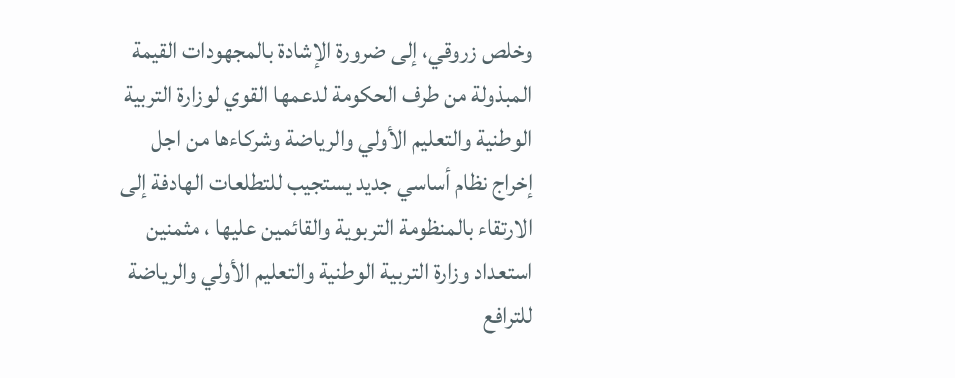وخلص زروقي، إلى ضرورة الإشادة بالمجهودات القيمة المبذولة من طرف الحكومة لدعمها القوي لوزارة التربية الوطنية والتعليم الأولي والرياضة وشركاءها من اجل إخراج نظام أساسي جديد يستجيب للتطلعات الهادفة إلى الارتقاء بالمنظومة التربوية والقائمين عليها ، مثمنين استعداد وزارة التربية الوطنية والتعليم الأولي والرياضة للترافع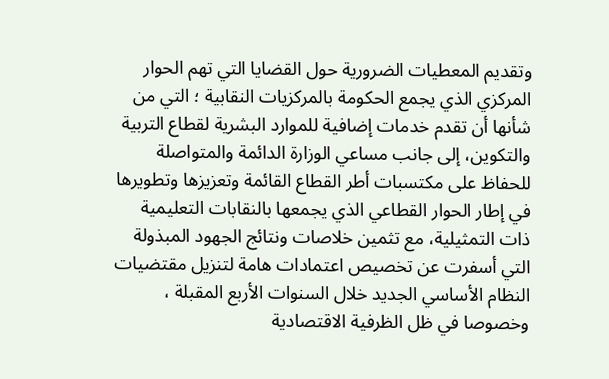وتقديم المعطيات الضرورية حول القضايا التي تهم الحوار المركزي الذي يجمع الحكومة بالمركزيات النقابية ؛ التي من شأنها أن تقدم خدمات إضافية للموارد البشرية لقطاع التربية والتكوين، إلى جانب مساعي الوزارة الدائمة والمتواصلة للحفاظ على مكتسبات أطر القطاع القائمة وتعزيزها وتطويرها في إطار الحوار القطاعي الذي يجمعها بالنقابات التعليمية ذات التمثيلية، مع تثمين خلاصات ونتائج الجهود المبذولة التي أسفرت عن تخصيص اعتمادات هامة لتنزيل مقتضيات النظام الأساسي الجديد خلال السنوات الأربع المقبلة ، وخصوصا في ظل الظرفية الاقتصادية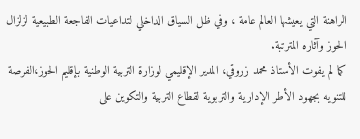الراهنة التي يعيشها العالم عامة ، وفي ظل السياق الداخلي لتداعيات الفاجعة الطبيعية لزلزال الحوز وآثاره المترتبة.
كما لم يفوت الأستاذ محمد زروقي، المدير الإقليمي لوزارة التربية الوطنية بإقليم الحوز،الفرصة للتنويه بجهود الأطر الإدارية والتربوية لقطاع التربية والتكوين على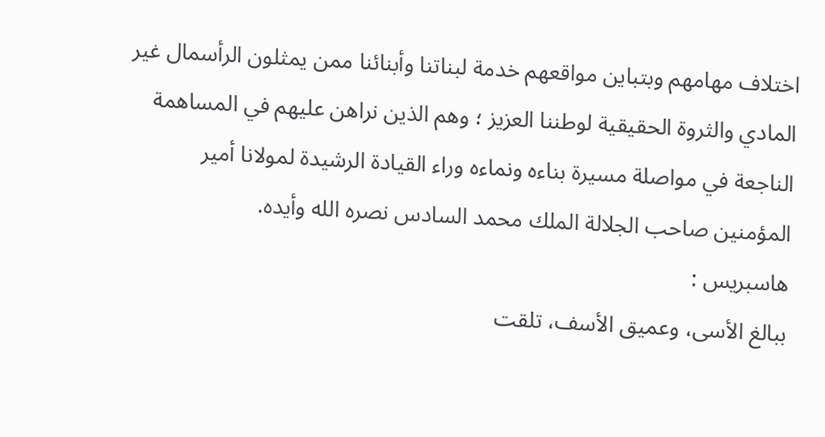اختلاف مهامهم وبتباين مواقعهم خدمة لبناتنا وأبنائنا ممن يمثلون الرأسمال غير المادي والثروة الحقيقية لوطننا العزيز ؛ وهم الذين نراهن عليهم في المساهمة الناجعة في مواصلة مسيرة بناءه ونماءه وراء القيادة الرشيدة لمولانا أمير المؤمنين صاحب الجلالة الملك محمد السادس نصره الله وأيده.
هاسبريس :
ببالغ الأسى، وعميق الأسف، تلقت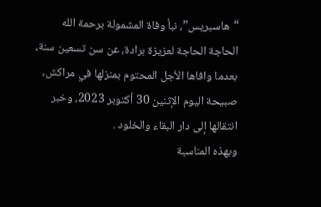“هاسبريس”، نبأ وفاة المشمولة برحمة الله الحاجة الحاجة لعزيزة برادة، عن سن تسعين سنة، بعدما وافاها الأجل المحتوم بمنزلها في مراكش، صبيحة اليوم الإثنين 30 أكتوبر 2023، وخبر انتقالها إلى دار البقاء والخلود .
وبهذه المناسبة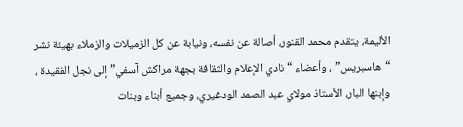الأليمة، يتقدم محمد القنور، أصالة عن نفسه، ونيابة عن كل الزميلات والزملاء بهيئة نشر “هاسبريس” ، وأعضاء “نادي الإعلام والثقافة بجهة مراكش آسفي” إلى نجل الفقيدة ، وإبنها البار، الأستاذ مولاي عبد الصمد الودغيري، وجميع أبناء وبنات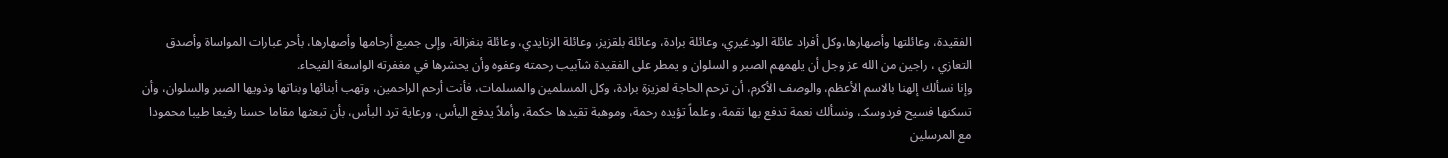الفقيدة، وعائلتها وأصهارها،وكل أفراد عائلة الودغيري، وعائلة برادة، وعائلة بلقزيز، وعائلة الزنايدي، وعائلة بنغزالة، وإلى جميع أرحامها وأصهارها، بأحر عبارات المواساة وأصدق التعازي ، راجين من الله عز وجل أن يلهمهم الصبر و السلوان و يمطر على الفقيدة شآبيب رحمته وعفوه وأن يحشرها في مغفرته الواسعة الفيحاء.
وإنا نسألك إلهنا بالاسم الأعظم، والوصف الأكرم، أن ترحم الحاجة لعزيزة برادة، وكل المسلمين والمسلمات، فأنت أرحم الراحمين، وتهب أبنائها وبناتها وذويها الصبر والسلوان، وأن تسكنها فسيح فردوسكـ، ونسألك نعمة تدفع بها نقمة، وعلماً تؤيده رحمة، وموهبة تقيدها حكمة، وأملاً يدفع اليأس، ورعاية ترد البأس، بأن تبعثها مقاما حسنا رفيعا طيبا محمودا مع المرسلين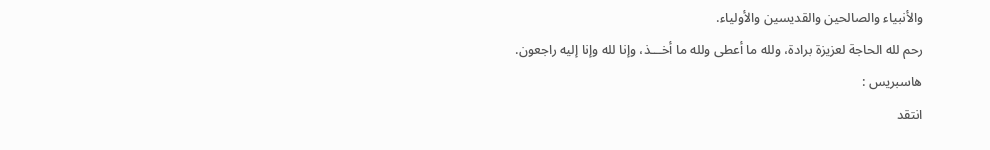والأنبياء والصالحين والقديسين والأولياء.
رحم لله الحاجة لعزيزة برادة، ولله ما أعطى ولله ما أخـــذ، وإنا لله وإنا إليه راجعون.
هاسبريس :
انتقد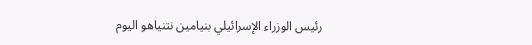رئيس الوزراء الإسرائيلي بنيامين نتنياهو اليوم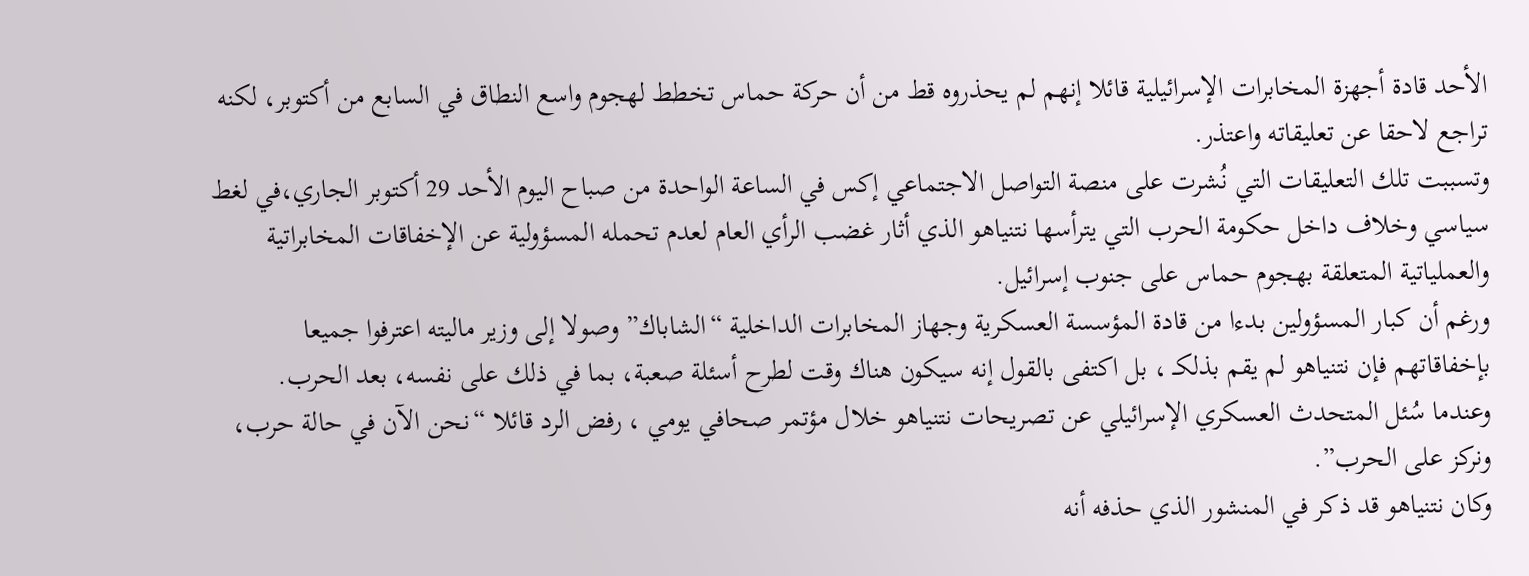الأحد قادة أجهزة المخابرات الإسرائيلية قائلا إنهم لم يحذروه قط من أن حركة حماس تخطط لهجوم واسع النطاق في السابع من أكتوبر، لكنه تراجع لاحقا عن تعليقاته واعتذر.
وتسببت تلك التعليقات التي نُشرت على منصة التواصل الاجتماعي إكس في الساعة الواحدة من صباح اليوم الأحد 29 أكتوبر الجاري،في لغط سياسي وخلاف داخل حكومة الحرب التي يترأسها نتنياهو الذي أثار غضب الرأي العام لعدم تحمله المسؤولية عن الإخفاقات المخابراتية والعملياتية المتعلقة بهجوم حماس على جنوب إسرائيل.
ورغم أن كبار المسؤولين بدءا من قادة المؤسسة العسكرية وجهاز المخابرات الداخلية “الشاباك” وصولا إلى وزير ماليته اعترفوا جميعا بإخفاقاتهم فإن نتنياهو لم يقم بذلكـ ، بل اكتفى بالقول إنه سيكون هناك وقت لطرح أسئلة صعبة، بما في ذلك على نفسه، بعد الحرب.
وعندما سُئل المتحدث العسكري الإسرائيلي عن تصريحات نتنياهو خلال مؤتمر صحافي يومي ، رفض الرد قائلا “نحن الآن في حالة حرب، ونركز على الحرب”.
وكان نتنياهو قد ذكر في المنشور الذي حذفه أنه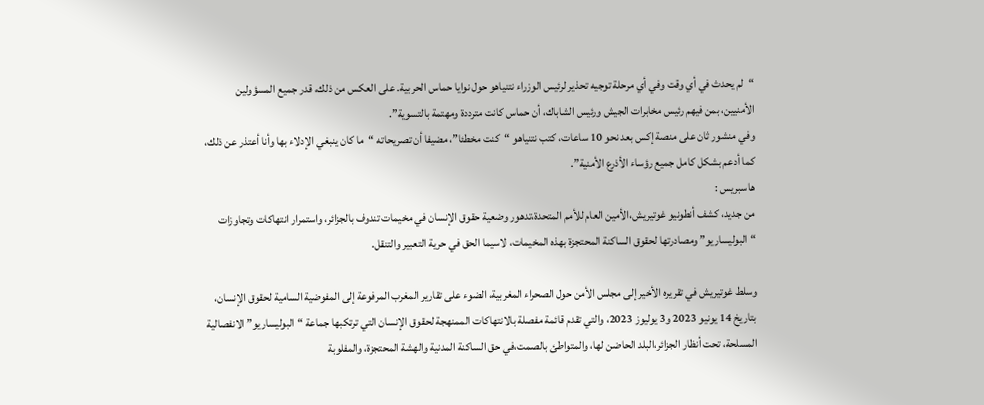“لم يحدث في أي وقت وفي أي مرحلة توجيه تحذير لرئيس الوزراء نتنياهو حول نوايا حماس الحربية. على العكس من ذلك، قدر جميع المسؤولين الأمنيين، بمن فيهم رئيس مخابرات الجيش ورئيس الشاباك، أن حماس كانت مترددة ومهتمة بالتسوية”.
وفي منشور ثان على منصة إكس بعد نحو 10 ساعات، كتب نتنياهو “كنت مخطئا”، مضيفا أن تصريحاته “ما كان ينبغي الإدلاء بها وأنا أعتذر عن ذلك، كما أدعم بشكل كامل جميع رؤساء الأذرع الأمنية”.
هاسبريس :
من جديد، كشف أنطونيو غوتيريش،الأمين العام للأمم المتحدة،تدهور وضعية حقوق الإنسان في مخيمات تندوف بالجزائر، واستمرار انتهاكات وتجاوزات “البوليساريو” ومصادرتها لحقوق الساكنة المحتجزة بهذه المخيمات، لاسيما الحق في حرية التعبير والتنقل.

وسلط غوتيريش في تقريره الأخير إلى مجلس الأمن حول الصحراء المغربية، الضوء على تقارير المغرب المرفوعة إلى المفوضية السامية لحقوق الإنسان، بتاريخ 14 يونيو 2023 و3 يوليوز 2023، والتي تقدم قائمة مفصلة بالانتهاكات الممنهجة لحقوق الإنسان التي ترتكبها جماعة “البوليساريو” الانفصالية المسلحة، تحت أنظار الجزائر،البلد الحاضن لها، والمتواطئ بالصمت،في حق الساكنة المدنية والهشة المحتجزة، والمفلوبة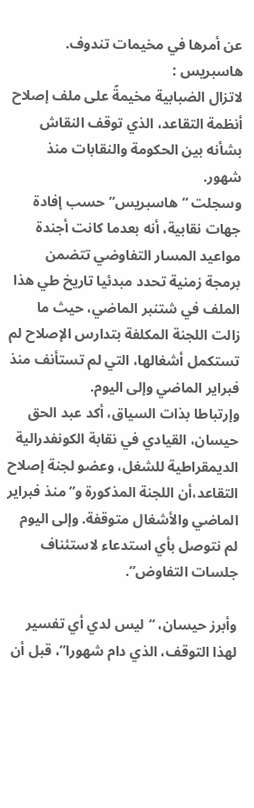عن أمرها في مخيمات تندوف.
هاسبريس :
لاتزال الضبابية مخيمةً على ملف إصلاح أنظمة التقاعد، الذي توقف النقاش بشأنه بين الحكومة والنقابات منذ شهور.
وسجلت “هاسبريس” حسب إفادة جهات نقابية، أنه بعدما كانت أجندة مواعيد المسار التفاوضي تتضمن برمجة زمنية تحدد مبدئيا تاريخ طي هذا الملف في شتنبر الماضي، حيث ما زالت اللجنة المكلفة بتدارس الإصلاح لم تستكمل أشغالها، التي لم تستأنف منذ فبراير الماضي وإلى اليوم.
وإرتباطا بذات السياق، أكد عبد الحق حيسان، القيادي في نقابة الكونفدرالية الديمقراطية للشغل، وعضو لجنة إصلاح التقاعد،أن اللجنة المذكورة و”منذ فبراير الماضي والأشغال متوقفة. وإلى اليوم لم نتوصل بأي استدعاء لاستئناف جلسات التفاوض”.

وأبرز حيسان، “ليس لدي أي تفسير لهذا التوقف، الذي دام شهورا”، قبل أن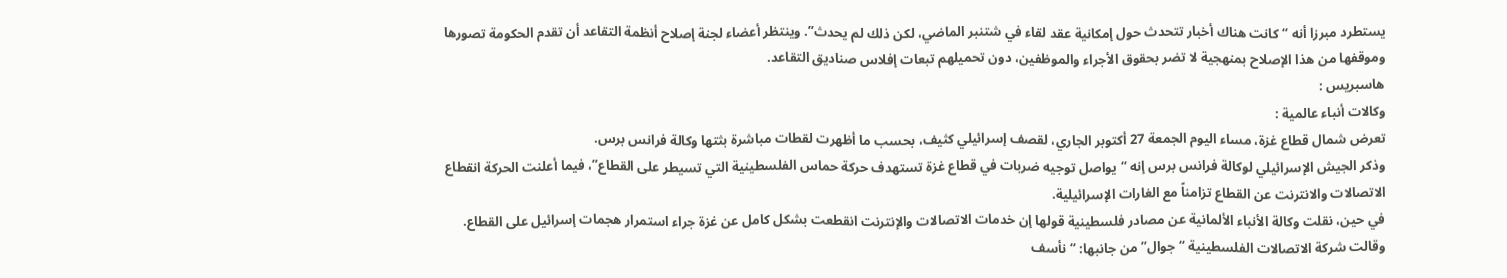يستطرد مبرزا أنه “كانت هناك أخبار تتحدث حول إمكانية عقد لقاء في شتنبر الماضي، لكن ذلك لم يحدث”. وينتظر أعضاء لجنة إصلاح أنظمة التقاعد أن تقدم الحكومة تصورها وموقفها من هذا الإصلاح بمنهجية لا تضر بحقوق الأجراء والموظفين، دون تحميلهم تبعات إفلاس صناديق التقاعد.
هاسبريس :
وكالات أنباء عالمية :
تعرض شمال قطاع غزة، مساء اليوم الجمعة 27 أكتوبر الجاري، لقصف إسرائيلي كثيف، بحسب ما أظهرت لقطات مباشرة بثتها وكالة فرانس برس.
وذكر الجيش الإسرائيلي لوكالة فرانس برس إنه “يواصل توجيه ضربات في قطاع غزة تستهدف حركة حماس الفلسطينية التي تسيطر على القطاع”، فيما أعلنت الحركة انقطاع الاتصالات والانترنت عن القطاع تزامناً مع الغارات الإسرائيلية.
في حين، نقلت وكالة الأنباء الألمانية عن مصادر فلسطينية قولها إن خدمات الاتصالات والإنترنت انقطعت بشكل كامل عن غزة جراء استمرار هجمات إسرائيل على القطاع.
وقالت شركة الاتصالات الفلسطينية “جوال” من جانبها: “نأسف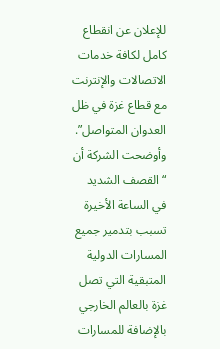للإعلان عن انقطاع كامل لكافة خدمات الاتصالات والإنترنت مع قطاع غزة في ظل العدوان المتواصل”.
وأوضحت الشركة أن “القصف الشديد في الساعة الأخيرة تسبب بتدمير جميع المسارات الدولية المتبقية التي تصل غزة بالعالم الخارجي بالإضافة للمسارات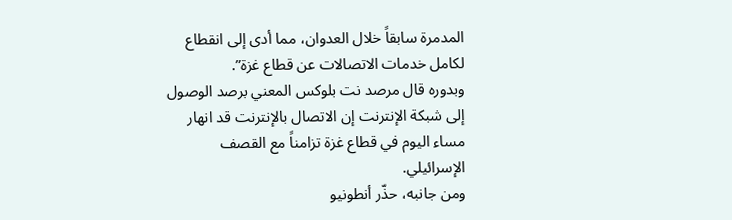المدمرة سابقاً خلال العدوان، مما أدى إلى انقطاع لكامل خدمات الاتصالات عن قطاع غزة”.
وبدوره قال مرصد نت بلوكس المعني برصد الوصول إلى شبكة الإنترنت إن الاتصال بالإنترنت قد انهار مساء اليوم في قطاع غزة تزامناً مع القصف الإسرائيلي.
ومن جانبه، حذّر أنطونيو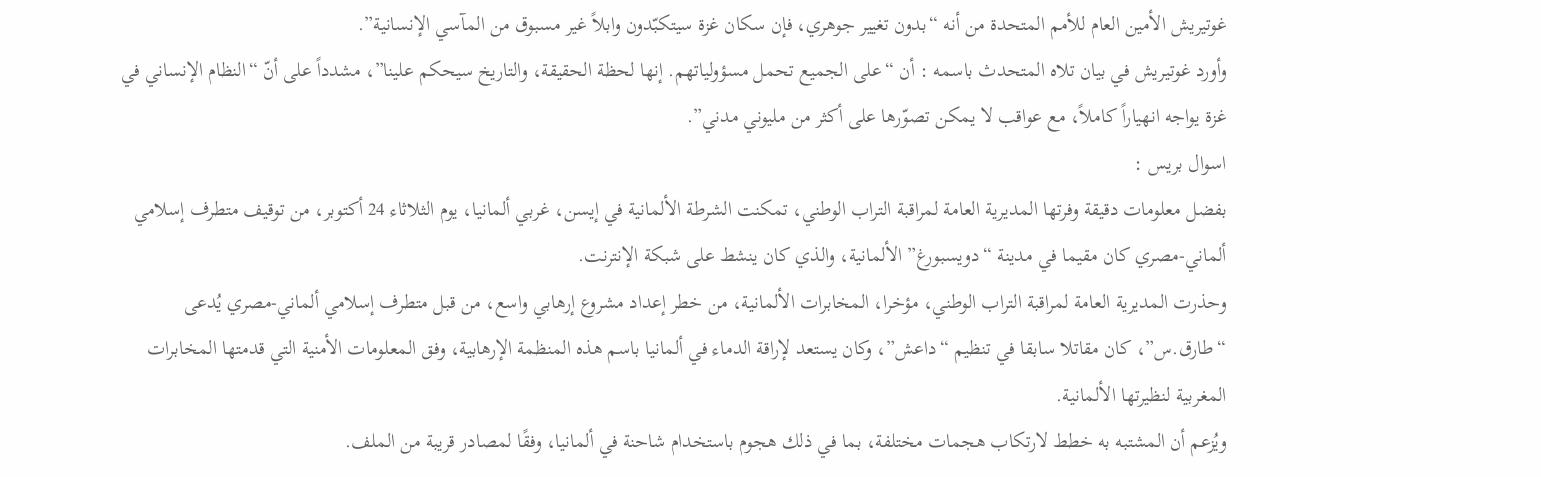غوتيريش الأمين العام للأمم المتحدة من أنه “بدون تغيير جوهري، فإن سكان غزة سيتكبّدون وابلاً غير مسبوق من المآسي الإنسانية”.
وأورد غوتيريش في بيان تلاه المتحدث باسمه : أن “على الجميع تحمل مسؤولياتهم. إنها لحظة الحقيقة، والتاريخ سيحكم علينا”، مشدداً على أنّ “النظام الإنساني في غزة يواجه انهياراً كاملاً، مع عواقب لا يمكن تصوّرها على أكثر من مليوني مدني”.
اسوال بريس :
بفضل معلومات دقيقة وفرتها المديرية العامة لمراقبة التراب الوطني، تمكنت الشرطة الألمانية في إيسن، غربي ألمانيا، يوم الثلاثاء 24 أكتوبر، من توقيف متطرف إسلامي ألماني-مصري كان مقيما في مدينة “دويسبورغ” الألمانية، والذي كان ينشط على شبكة الإنترنت.
وحذرت المديرية العامة لمراقبة التراب الوطني، مؤخرا، المخابرات الألمانية، من خطر إعداد مشروع إرهابي واسع، من قبل متطرف إسلامي ألماني-مصري يُدعى “طارق.س”، كان مقاتلا سابقا في تنظيم “داعش”، وكان يستعد لإراقة الدماء في ألمانيا باسم هذه المنظمة الإرهابية، وفق المعلومات الأمنية التي قدمتها المخابرات المغربية لنظيرتها الألمانية.
ويُزعم أن المشتبه به خطط لارتكاب هجمات مختلفة، بما في ذلك هجوم باستخدام شاحنة في ألمانيا، وفقًا لمصادر قريبة من الملف.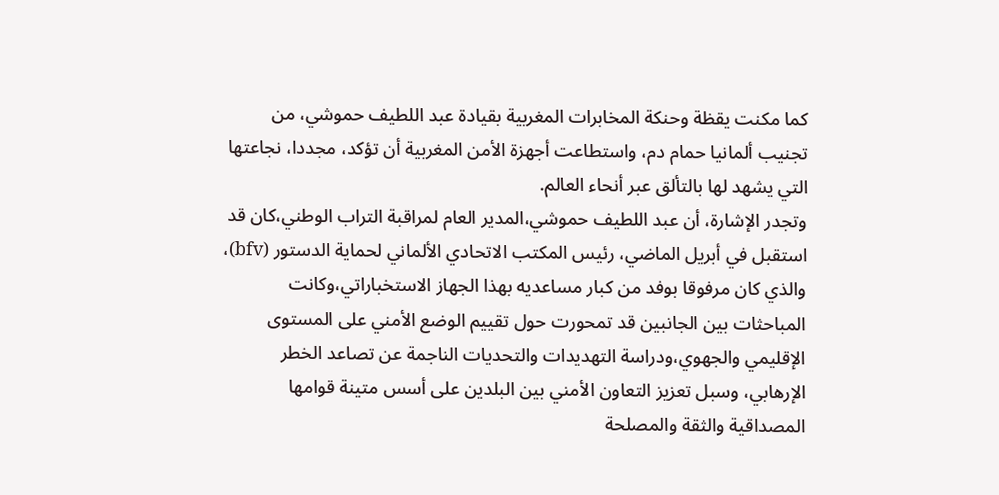كما مكنت يقظة وحنكة المخابرات المغربية بقيادة عبد اللطيف حموشي، من تجنيب ألمانيا حمام دم، واستطاعت أجهزة الأمن المغربية أن تؤكد، مجددا، نجاعتها التي يشهد لها بالتألق عبر أنحاء العالم.
وتجدر الإشارة، أن عبد اللطيف حموشي،المدير العام لمراقبة التراب الوطني،كان قد استقبل في أبريل الماضي، رئيس المكتب الاتحادي الألماني لحماية الدستور (bfv)، والذي كان مرفوقا بوفد من كبار مساعديه بهذا الجهاز الاستخباراتي،وكانت المباحثات بين الجانبين قد تمحورت حول تقييم الوضع الأمني على المستوى الإقليمي والجهوي،ودراسة التهديدات والتحديات الناجمة عن تصاعد الخطر الإرهابي، وسبل تعزيز التعاون الأمني بين البلدين على أسس متينة قوامها المصداقية والثقة والمصلحة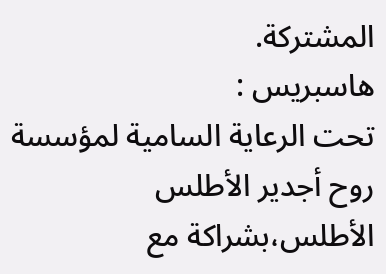المشتركة.
هاسبريس :
تحت الرعاية السامية لمؤسسة روح أجدير الأطلس الأطلس،بشراكة مع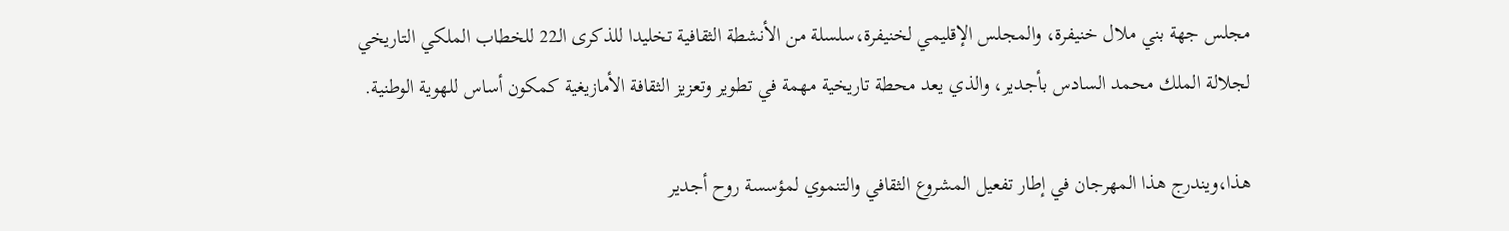مجلس جهة بني ملال خنيفرة، والمجلس الإقليمي لخنيفرة،سلسلة من الأنشطة الثقافية تخليدا للذكرى الـ22 للخطاب الملكي التاريخي لجلالة الملك محمد السادس بأجدير، والذي يعد محطة تاريخية مهمة في تطوير وتعزيز الثقافة الأمازيغية كمكون أساس للهوية الوطنية.

هذا،ويندرج هذا المهرجان في إطار تفعيل المشروع الثقافي والتنموي لمؤسسة روح أجدير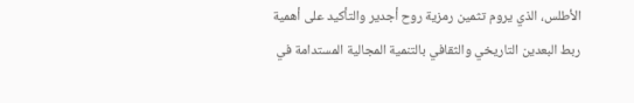الأطلس، الذي يروم تثمين رمزية روح أجدير والتأكيد على أهمية ربط البعدين التاريخي والثقافي بالتنمية المجالية المستدامة في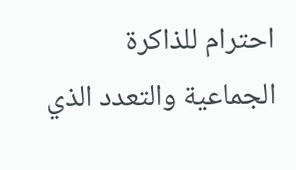احترام للذاكرة الجماعية والتعدد الذي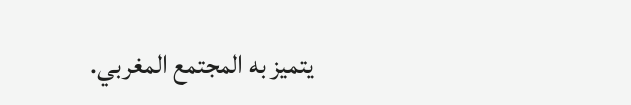يتميز به المجتمع المغربي.